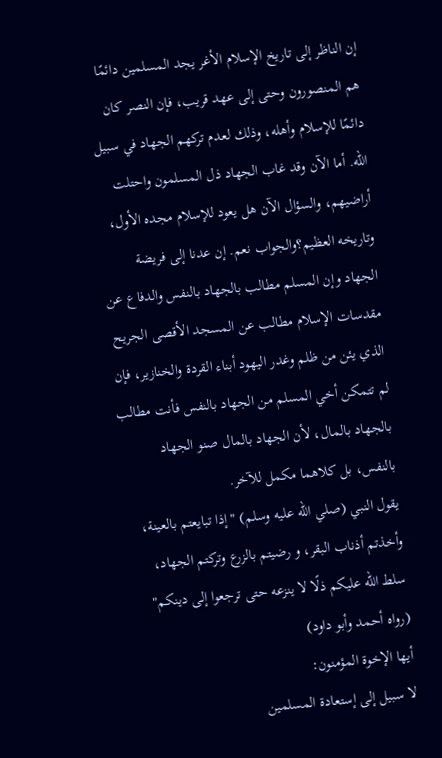إن الناظر إلى تاريخ الإسلام الأغر يجد المسلمين دائمًا هم المنصورون وحتى إلى عهد قريب، فإن النصر كان دائمًا للإسلام وأهله، وذلك لعدم تركهم الجهاد في سبيل الله. أما الآن وقد غاب الجهاد ذل المسلمون واحتلت أراضيهم، والسؤال الآن هل يعود للإسلام مجده الأول، وتاريخه العظيم؟والجواب نعم. إن عدنا إلى فريضة الجهاد وإن المسلم مطالب بالجهاد بالنفس والدفاع عن مقدسات الإسلام مطالب عن المسجد الأقصى الجريح الذي يئن من ظلم وغدر اليهود أبناء القردة والخنازير، فإن لم تتمكن أخي المسلم من الجهاد بالنفس فأنت مطالب بالجهاد بالمال، لأن الجهاد بالمال صنو الجهاد بالنفس، بل كلاهما مكمل للآخر.
يقول النبي (صلي الله عليه وسلم) "إذا تبايعتم بالعينة، وأخذتم أذناب البقر، و رضيتم بالزرع وتركتم الجهاد، سلط الله عليكم ذلًا لا ينزعه حتى ترجعوا إلى دينكم" (رواه أحمد وأبو داود)
أيها الإخوة المؤمنون:
لا سبيل إلى إستعادة المسلمين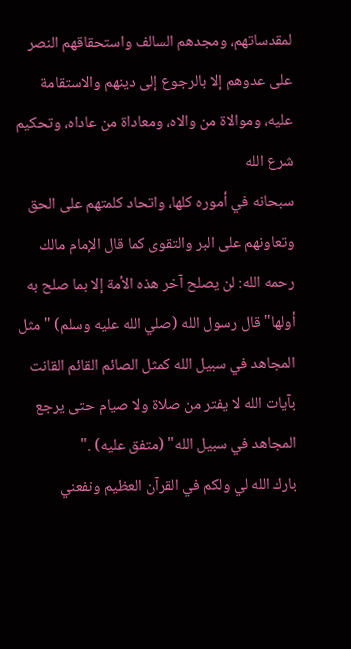لمقدساتهم، ومجدهم السالف واستحقاقهم النصر على عدوهم إلا بالرجوع إلى دينهم والاستقامة عليه، وموالاة من والاه، ومعاداة من عاداه، وتحكيم شرع الله
سبحانه في أموره كلها، واتحاد كلمتهم على الحق وتعاونهم على البر والتقوى كما قال الإمام مالك رحمه الله: لن يصلح آخر هذه الأمة إلا بما صلح به أولها"قال رسول الله (صلي الله عليه وسلم) "مثل المجاهد في سبيل الله كمثل الصائم القائم القانت بآيات الله لا يفتر من صلاة ولا صيام حتى يرجع المجاهد في سبيل الله" (متفق عليه) ."
بارك الله لي ولكم في القرآن العظيم ونفعني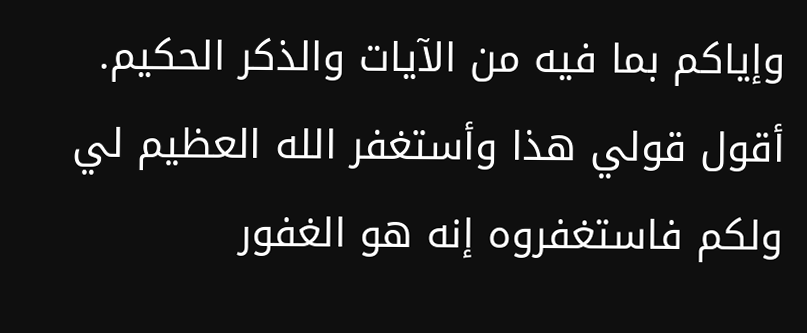وإياكم بما فيه من الآيات والذكر الحكيم.
أقول قولي هذا وأستغفر الله العظيم لي ولكم فاستغفروه إنه هو الغفور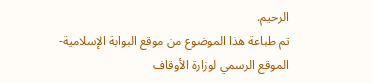الرحيم.
تم طباعة هذا الموضوع من موقع البوابة الإسلامية- الموقع الرسمي لوزارة الأوقاف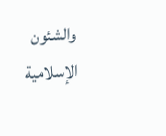والشئون الإسلامية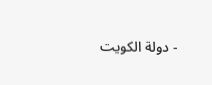- دولة الكويت